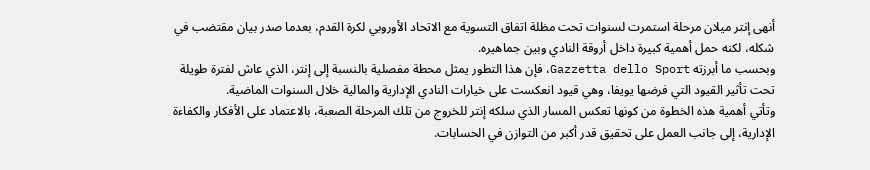أنهى إنتر ميلان مرحلة استمرت لسنوات تحت مظلة اتفاق التسوية مع الاتحاد الأوروبي لكرة القدم، بعدما صدر بيان مقتضب في شكله، لكنه حمل أهمية كبيرة داخل أروقة النادي وبين جماهيره.
وبحسب ما أبرزته Gazzetta dello Sport، فإن هذا التطور يمثل محطة مفصلية بالنسبة إلى إنتر، الذي عاش لفترة طويلة تحت تأثير القيود التي فرضها يويفا، وهي قيود انعكست على خيارات النادي الإدارية والمالية خلال السنوات الماضية.
وتأتي أهمية هذه الخطوة من كونها تعكس المسار الذي سلكه إنتر للخروج من تلك المرحلة الصعبة، بالاعتماد على الأفكار والكفاءة الإدارية، إلى جانب العمل على تحقيق قدر أكبر من التوازن في الحسابات.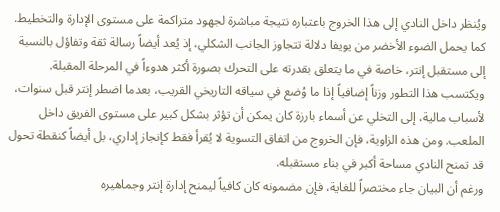ويُنظر داخل النادي إلى هذا الخروج باعتباره نتيجة مباشرة لجهود متراكمة على مستوى الإدارة والتخطيط.
كما يحمل الضوء الأخضر من يويفا دلالة تتجاوز الجانب الشكلي، إذ يُعد أيضاً رسالة ثقة وتفاؤل بالنسبة إلى مستقبل إنتر، خاصة في ما يتعلق بقدرته على التحرك بصورة أكثر هدوءاً في المرحلة المقبلة.
ويكتسب هذا التطور وزناً إضافياً إذا ما وُضع في سياقه التاريخي القريب، بعدما اضطر إنتر قبل سنوات، لأسباب مالية، إلى التخلي عن أسماء بارزة كان يمكن أن تؤثر بشكل كبير على مستوى الفريق داخل الملعب. ومن هذه الزاوية، فإن الخروج من اتفاق التسوية لا يُقرأ فقط كإنجاز إداري، بل أيضاً كنقطة تحول قد تمنح النادي مساحة أكبر في بناء مستقبله.
ورغم أن البيان جاء مختصراً للغاية، فإن مضمونه كان كافياً ليمنح إدارة إنتر وجماهيره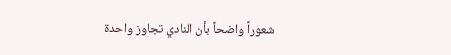شعوراً واضحاً بأن النادي تجاوز واحدة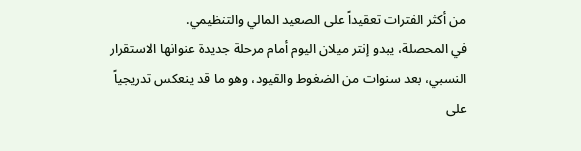من أكثر الفترات تعقيداً على الصعيد المالي والتنظيمي.
في المحصلة، يبدو إنتر ميلان اليوم أمام مرحلة جديدة عنوانها الاستقرار النسبي، بعد سنوات من الضغوط والقيود، وهو ما قد ينعكس تدريجياً على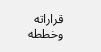قراراته وخططه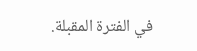في الفترة المقبلة.